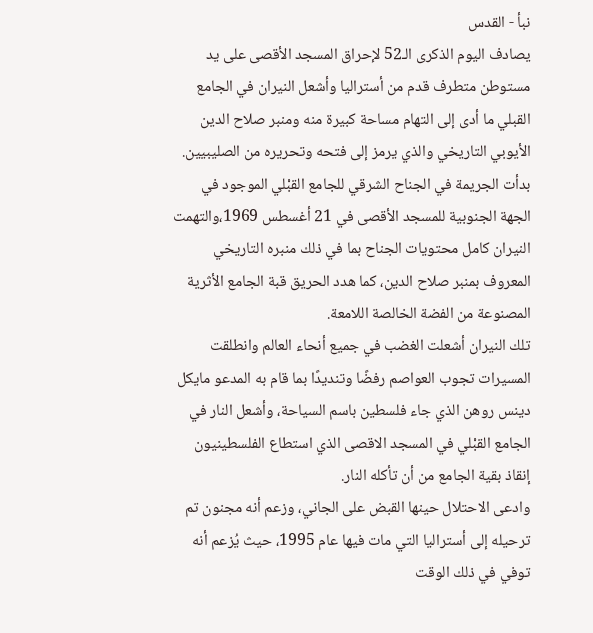نبأ - القدس
يصادف اليوم الذكرى الـ52 لإحراق المسجد الأقصى على يد مستوطن متطرف قدم من أستراليا وأشعل النيران في الجامع القبلي ما أدى إلى التهام مساحة كبيرة منه ومنبر صلاح الدين الأيوبي التاريخي والذي يرمز إلى فتحه وتحريره من الصليبيين.
بدأت الجريمة في الجناح الشرقي للجامع القبْلي الموجود في الجهة الجنوبية للمسجد الأقصى في 21 أغسطس 1969،والتهمت النيران كامل محتويات الجناح بما في ذلك منبره التاريخي المعروف بمنبر صلاح الدين، كما هدد الحريق قبة الجامع الأثرية المصنوعة من الفضة الخالصة اللامعة.
تلك النيران أشعلت الغضب في جميع أنحاء العالم وانطلقت المسيرات تجوب العواصم رفضًا وتنديدًا بما قام به المدعو مايكل دينس روهن الذي جاء فلسطين باسم السياحة، وأشعل النار في الجامع القبْلي في المسجد الاقصى الذي استطاع الفلسطينيون إنقاذ بقية الجامع من أن تأكله النار.
وادعى الاحتلال حينها القبض على الجاني، وزعم أنه مجنون تم ترحيله إلى أستراليا التي مات فيها عام 1995، حيث يُزعم أنه توفي في ذلك الوقت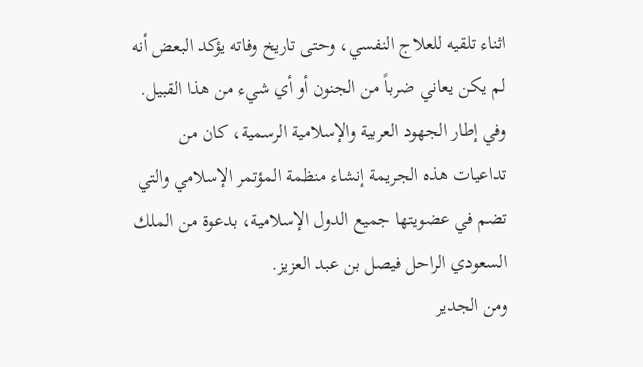اثناء تلقيه للعلاج النفسي، وحتى تاريخ وفاته يؤكد البعض أنه لم يكن يعاني ضرباً من الجنون أو أي شيء من هذا القبيل.
وفي إطار الجهود العربية والإسلامية الرسمية، كان من تداعيات هذه الجريمة إنشاء منظمة المؤتمر الإسلامي والتي تضم في عضويتها جميع الدول الإسلامية، بدعوة من الملك السعودي الراحل فيصل بن عبد العزيز.
ومن الجدير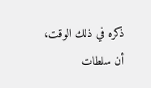ذكره في ذلك الوقت، أن سلطات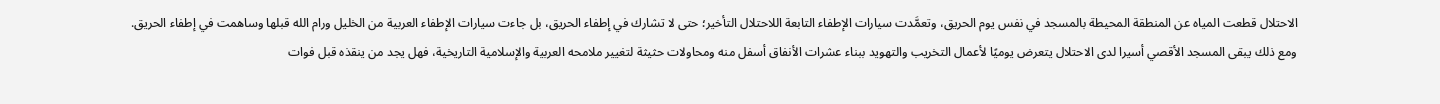الاحتلال قطعت المياه عن المنطقة المحيطة بالمسجد في نفس يوم الحريق، وتعمَّدت سيارات الإطفاء التابعة اللاحتلال التأخير؛ حتى لا تشارك في إطفاء الحريق، بل جاءت سيارات الإطفاء العربية من الخليل ورام الله قبلها وساهمت في إطفاء الحريق.
ومع ذلك يبقى المسجد الأقصي أسيرا لدى الاحتلال يتعرض يوميًا لأعمال التخريب والتهويد ببناء عشرات الأنفاق أسفل منه ومحاولات حثيثة لتغيير ملامحه العربية والإسلامية التاريخية، فهل يجد من ينقذه قبل فوات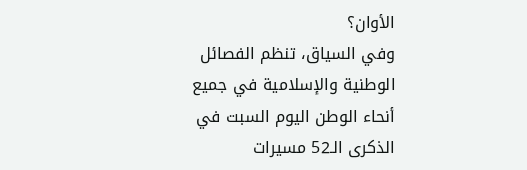الأوان؟
وفي السياق، تنظم الفصائل الوطنية والإسلامية في جميع أنحاء الوطن اليوم السبت في الذكرى الـ52 مسيرات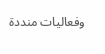وفعاليات منددة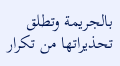بالجريمة وتطلق تحذيراتها من تكرار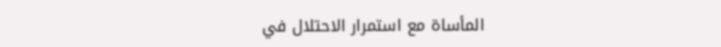المأساة مع استمرار الاحتلال في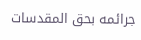جرائمه بحق المقدسات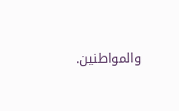والمواطنين.